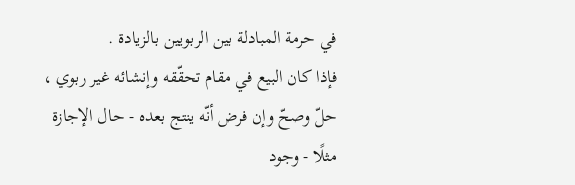في حرمة المبادلة بين الربويين بالزيادة .
فإذا كان البيع في مقام تحقّقه وإنشائه غير ربوي ، حلّ وصحّ وإن فرض أنّه ينتج بعده - حال الإجازة مثلًا - وجود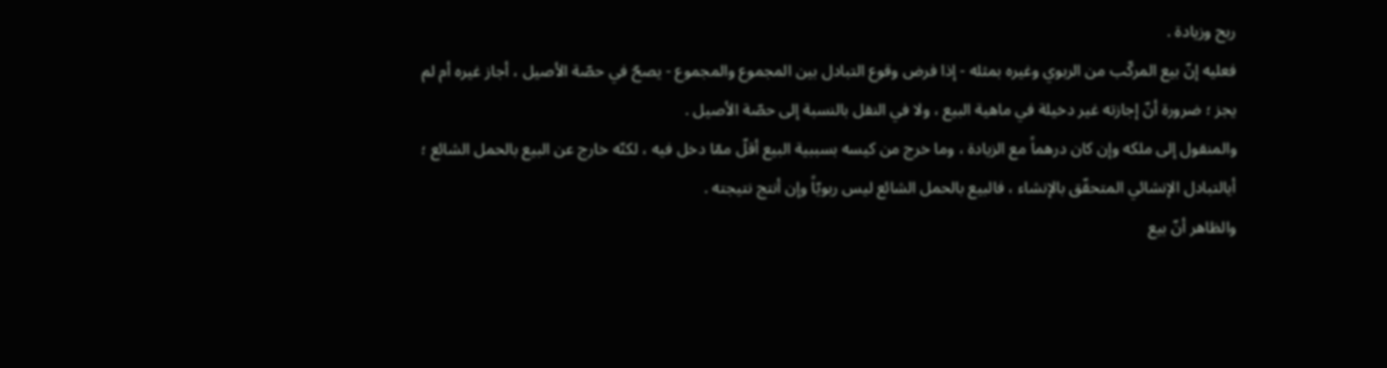ربح وزيادة .
فعليه إنّ بيع المركّب من الربوي وغيره بمثله - إذا فرض وقوع التبادل بين المجموع والمجموع - يصحّ في حصّة الأصيل ، أجاز غيره أم لم يجز ؛ ضرورة أنّ إجازته غير دخيلة في ماهية البيع ، ولا في النقل بالنسبة إلى حصّة الأصيل .
والمنقول إلى ملكه وإن كان درهماً مع الزيادة ، وما خرج من كيسه بسببية البيع أقلّ ممّا دخل فيه ، لكنّه خارج عن البيع بالحمل الشائع ؛ أيالتبادل الإنشائي المتحقّق بالإنشاء ، فالبيع بالحمل الشائع ليس ربويّاً وإن أنتج نتيجته .
والظاهر أنّ بيع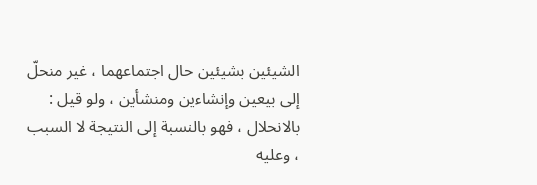الشيئين بشيئين حال اجتماعهما ، غير منحلّ إلى بيعين وإنشاءين ومنشأين ، ولو قيل : بالانحلال ، فهو بالنسبة إلى النتيجة لا السبب ، وعليه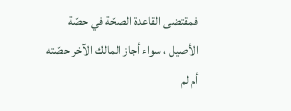فمقتضى القاعدة الصحّة في حصّة الأصيل ، سواء أجاز المالك الآخر حصّته أم لم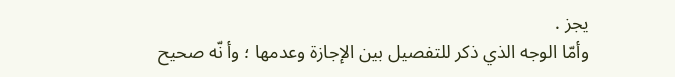يجز .
وأمّا الوجه الذي ذكر للتفصيل بين الإجازة وعدمها ؛ وأ نّه صحيح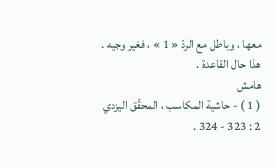معها ، وباطل مع الردّ « 1 » ، فغير وجيه .
هذا حال القاعدة .
هامش
( 1 ) - حاشية المكاسب ، المحقّق اليزدي 2 : 323 - 324 .